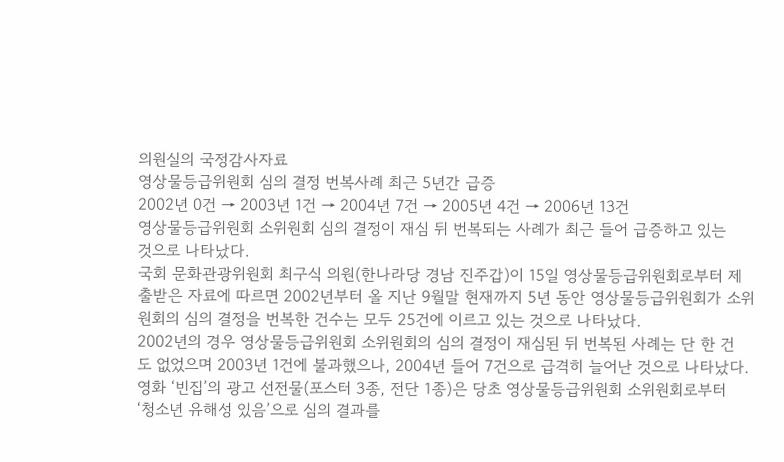의원실의 국정감사자료
영상물등급위원회 심의 결정 번복사례 최근 5년간 급증
2002년 0건 → 2003년 1건 → 2004년 7건 → 2005년 4건 → 2006년 13건
영상물등급위원회 소위원회 심의 결정이 재심 뒤 번복되는 사례가 최근 들어 급증하고 있는
것으로 나타났다.
국회 문화관광위원회 최구식 의원(한나라당 경남 진주갑)이 15일 영상물등급위원회로부터 제
출받은 자료에 따르면 2002년부터 올 지난 9월말 현재까지 5년 동안 영상물등급위원회가 소위
원회의 심의 결정을 번복한 건수는 모두 25건에 이르고 있는 것으로 나타났다.
2002년의 경우 영상물등급위원회 소위원회의 심의 결정이 재심된 뒤 번복된 사례는 단 한 건
도 없었으며 2003년 1건에 불과했으나, 2004년 들어 7건으로 급격히 늘어난 것으로 나타났다.
영화 ‘빈집’의 광고 선전물(포스터 3종, 전단 1종)은 당초 영상물등급위원회 소위원회로부터
‘청소년 유해성 있음’으로 심의 결과를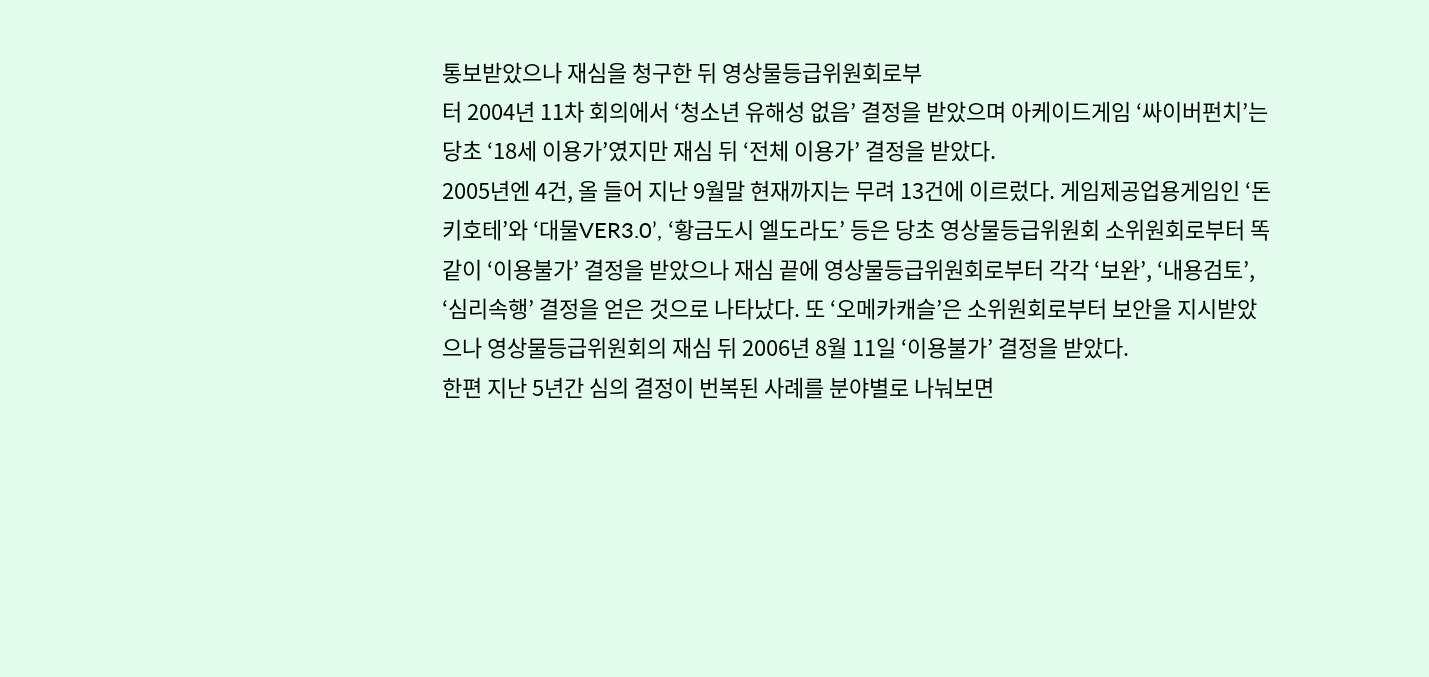통보받았으나 재심을 청구한 뒤 영상물등급위원회로부
터 2004년 11차 회의에서 ‘청소년 유해성 없음’ 결정을 받았으며 아케이드게임 ‘싸이버펀치’는
당초 ‘18세 이용가’였지만 재심 뒤 ‘전체 이용가’ 결정을 받았다.
2005년엔 4건, 올 들어 지난 9월말 현재까지는 무려 13건에 이르렀다. 게임제공업용게임인 ‘돈
키호테’와 ‘대물VER3.0’, ‘황금도시 엘도라도’ 등은 당초 영상물등급위원회 소위원회로부터 똑
같이 ‘이용불가’ 결정을 받았으나 재심 끝에 영상물등급위원회로부터 각각 ‘보완’, ‘내용검토’,
‘심리속행’ 결정을 얻은 것으로 나타났다. 또 ‘오메카캐슬’은 소위원회로부터 보안을 지시받았
으나 영상물등급위원회의 재심 뒤 2006년 8월 11일 ‘이용불가’ 결정을 받았다.
한편 지난 5년간 심의 결정이 번복된 사례를 분야별로 나눠보면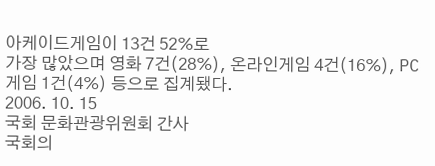아케이드게임이 13건 52%로
가장 많았으며 영화 7건(28%), 온라인게임 4건(16%), PC게임 1건(4%) 등으로 집계됐다.
2006. 10. 15
국회 문화관광위원회 간사
국회의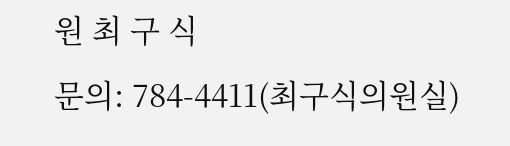원 최 구 식
문의: 784-4411(최구식의원실)